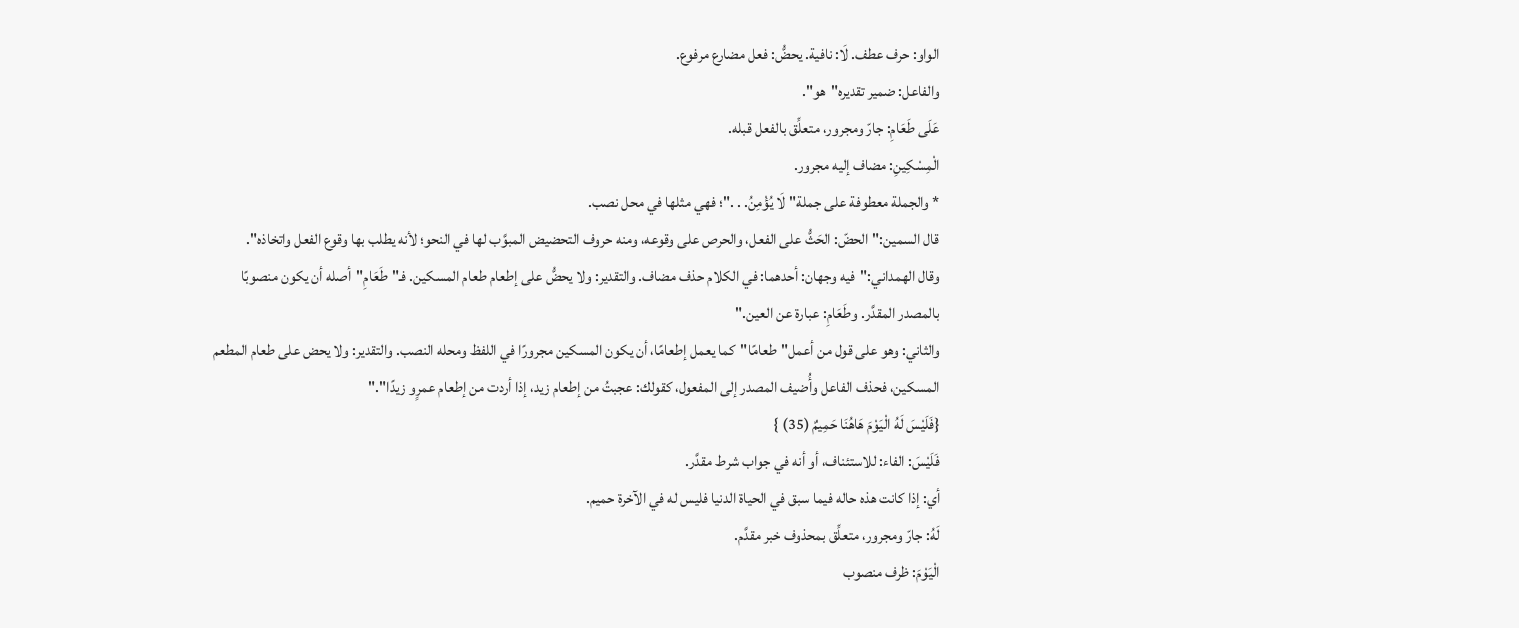الواو: حرف عطف. لَا: نافية. يحضُّ: فعل مضارع مرفوع.
والفاعل: ضمير تقديره"هو".
عَلَى طَعَامِ: جارّ ومجرور، متعلِّق بالفعل قبله.
الْمِسْكِينِ: مضاف إليه مجرور.
* والجملة معطوفة على جملة"لَا يُؤْمِنُ. . ."؛ فهي مثلها في محل نصب.
قال السمين:"الحضّ: الحَثُّ على الفعل، والحرص على وقوعه، ومنه حروف التحضيض المبوَّب لها في النحو؛ لأنه يطلب بها وقوع الفعل واتخاذه".
وقال الهمداني:"فيه وجهان: أحدهما: في الكلام حذف مضاف. والتقدير: ولا يحضُّ على إطعام طعام المسكين. فـ"طَعَامِ"أصله أن يكون منصوبًا بالمصدر المقدَّر. وطَعَامِ: عبارة عن العين."
والثاني: وهو على قول من أعمل"طعامًا"كما يعمل إطعامًا، أن يكون المسكين مجرورًا في اللفظ ومحله النصب. والتقدير: ولا يحض على طعام المطعم المسكين، فحذف الفاعل وأُضيف المصدر إلى المفعول، كقولك: عجبتُ من إطعام زيد، إذا أردت من إطعام عمرٍو زيدًا"."
{فَلَيْسَ لَهُ الْيَوْمَ هَاهُنَا حَمِيمٌ (35) }
فَلَيْسَ: الفاء: للاستئناف، أو أنه في جواب شرط مقدَّر.
أي: إذا كانت هذه حاله فيما سبق في الحياة الدنيا فليس له في الآخرة حميم.
لَهُ: جارّ ومجرور، متعلِّق بمحذوف خبر مقدَّم.
الْيَوْمَ: ظرف منصوب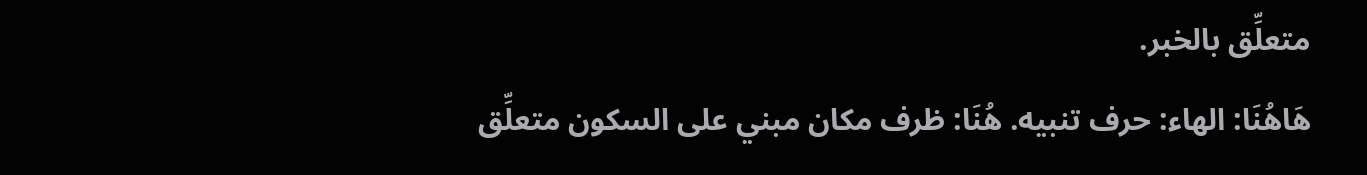متعلِّق بالخبر.
هَاهُنَا: الهاء: حرف تنبيه. هُنَا: ظرف مكان مبني على السكون متعلِّق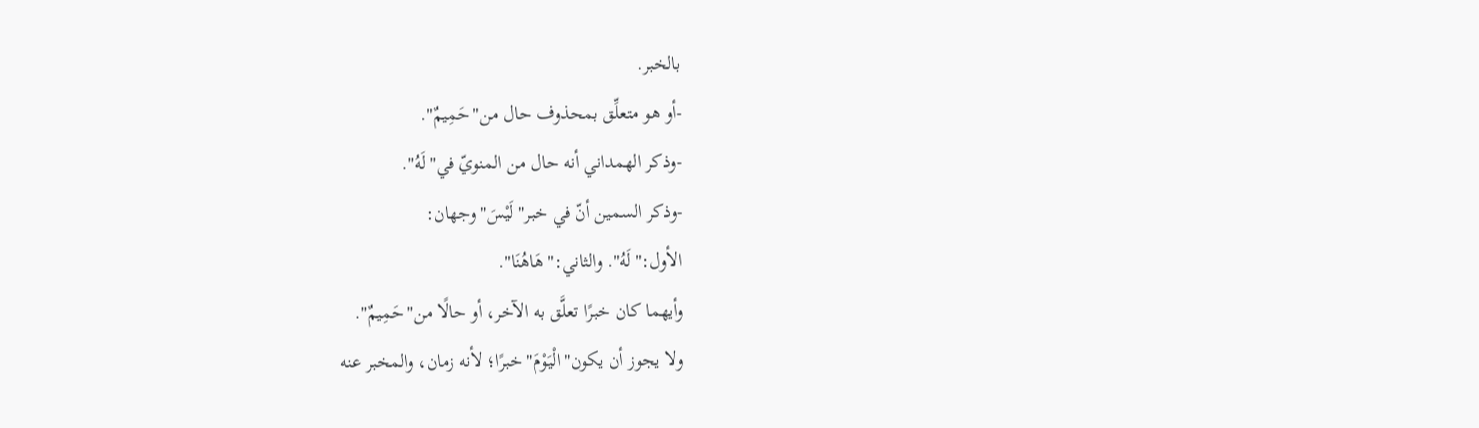بالخبر.
-أو هو متعلِّق بمحذوف حال من"حَمِيمٌ".
-وذكر الهمداني أنه حال من المنويّ في"لَهُ".
-وذكر السمين أنّ في خبر"لَيْسَ"وجهان:
الأول:"لَهُ". والثاني:"هَاهُنَا".
وأيهما كان خبرًا تعلَّق به الآخر، أو حالًا من"حَمِيمٌ".
ولا يجوز أن يكون"الْيَوْمَ"خبرًا؛ لأنه زمان، والمخبر عنه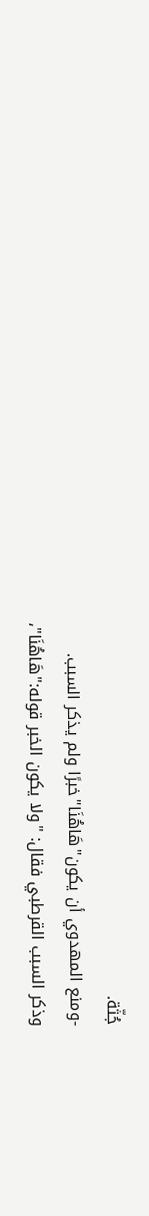جُثّة.
-ومنع المهدوي أن يكون"هَاهُنَا"خبرًا ولم يذكر السبب.
وذكر السبب القرطبي فقال: "ولا يكون الخبر قوله:"هَاهُنَا"،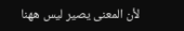لأن المعنى يصير ليس ههنا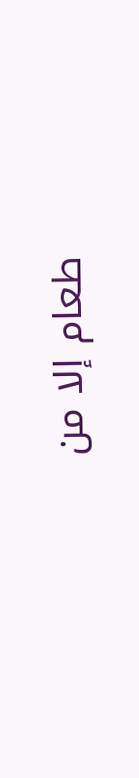طعام إلا من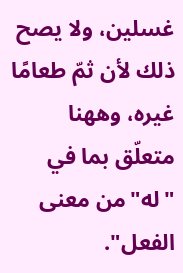غسلين، ولا يصح ذلك لأن ثمّ طعامًا غيره، وههنا متعلّق بما في "له"من معنى الفعل".